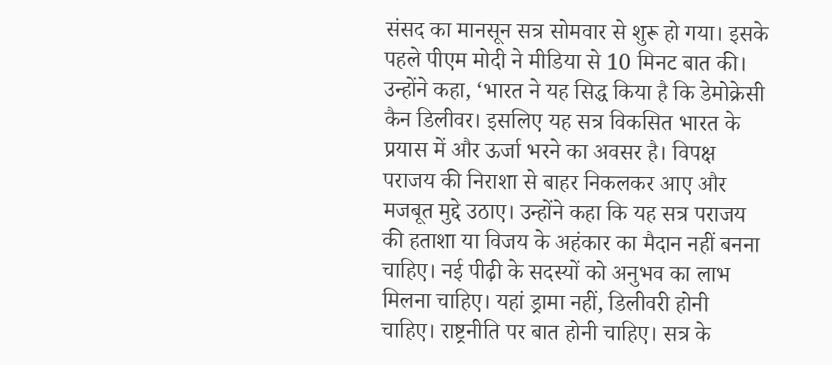संसद का मानसून सत्र सोमवार से शुरू हो गया। इसके पहले पीएम मोदी ने मीडिया से 10 मिनट बात की। उन्होंने कहा, ‘भारत ने यह सिद्ध किया है कि डेमोक्रेसी कैन डिलीवर। इसलिए यह सत्र विकसित भारत के प्रयास में और ऊर्जा भरने का अवसर है। विपक्ष पराजय की निराशा से बाहर निकलकर आए और मजबूत मुद्दे उठाए। उन्होंने कहा कि यह सत्र पराजय की हताशा या विजय के अहंकार का मैदान नहीं बनना चाहिए। नई पीढ़ी के सदस्यों को अनुभव का लाभ मिलना चाहिए। यहां ड्रामा नहीं, डिलीवरी होनी चाहिए। राष्ट्रनीति पर बात होनी चाहिए। सत्र के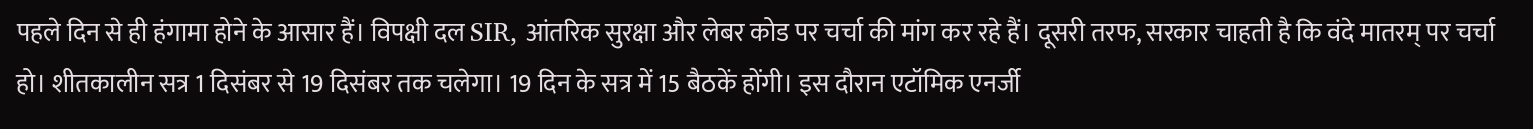पहले दिन से ही हंगामा होने के आसार हैं। विपक्षी दल SIR, आंतरिक सुरक्षा और लेबर कोड पर चर्चा की मांग कर रहे हैं। दूसरी तरफ, सरकार चाहती है कि वंदे मातरम् पर चर्चा हो। शीतकालीन सत्र 1 दिसंबर से 19 दिसंबर तक चलेगा। 19 दिन के सत्र में 15 बैठकें होंगी। इस दौरान एटॉमिक एनर्जी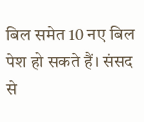बिल समेत 10 नए बिल पेश हो सकते हैं। संसद से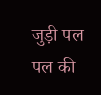जुड़ी पल पल की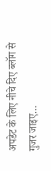अपडेट के लिए नीचे दिए ब्लॉग से गुजर जाइए…